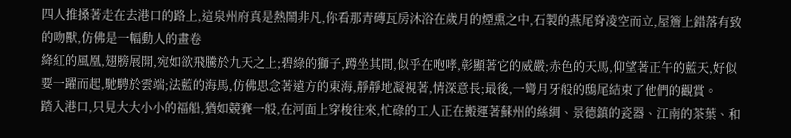四人推搡著走在去港口的路上,這泉州府真是熱鬧非凡,你看那青磚瓦房沐浴在歲月的煙熏之中,石製的燕尾脊凌空而立,屋簷上錯落有致的吻獸,仿佛是一幅動人的畫卷
絳紅的風凰,翅膀展開,宛如欲飛騰於九天之上;碧綠的獅子,蹲坐其間,似乎在咆哮,彰顯著它的威嚴;赤色的天馬,仰望著正午的藍天,好似要一躍而起,馳騁於雲端;法藍的海馬,仿佛思念著遠方的東海,靜靜地凝視著,情深意長;最後,一彎月牙般的鴟尾結束了他們的觀賞。
踏入港口,只見大大小小的福船,猶如競賽一般,在河面上穿梭往來,忙碌的工人正在搬運著蘇州的絲綢、景德鎮的瓷器、江南的茶葉、和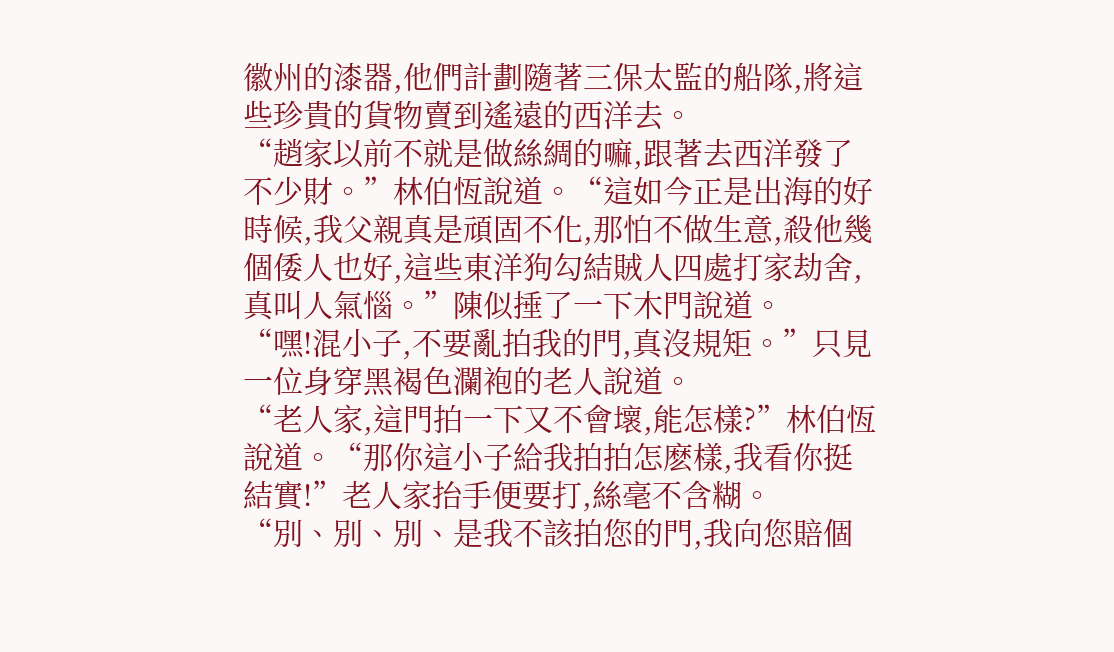徽州的漆器,他們計劃隨著三保太監的船隊,將這些珍貴的貨物賣到遙遠的西洋去。
“趙家以前不就是做絲綢的嘛,跟著去西洋發了不少財。”林伯恆說道。“這如今正是出海的好時候,我父親真是頑固不化,那怕不做生意,殺他幾個倭人也好,這些東洋狗勾結賊人四處打家劫舍,真叫人氣惱。”陳似捶了一下木門說道。
“嘿!混小子,不要亂拍我的門,真沒規矩。”只見一位身穿黑褐色瀾袍的老人說道。
“老人家,這門拍一下又不會壞,能怎樣?”林伯恆說道。“那你這小子給我拍拍怎麽樣,我看你挺結實!”老人家抬手便要打,絲毫不含糊。
“別、別、別、是我不該拍您的門,我向您賠個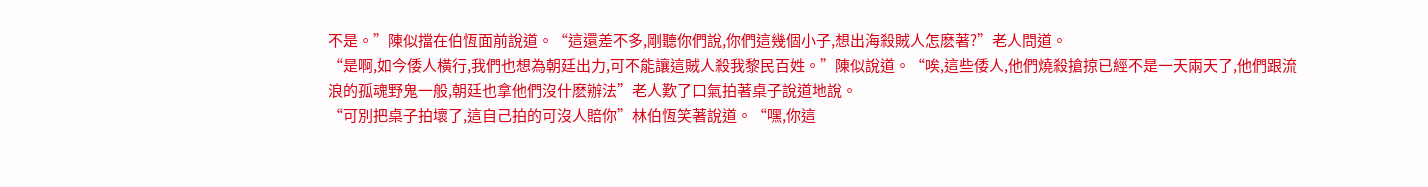不是。”陳似擋在伯恆面前說道。“這還差不多,剛聽你們說,你們這幾個小子,想出海殺賊人怎麽著?”老人問道。
“是啊,如今倭人橫行,我們也想為朝廷出力,可不能讓這賊人殺我黎民百姓。”陳似說道。“唉,這些倭人,他們燒殺搶掠已經不是一天兩天了,他們跟流浪的孤魂野鬼一般,朝廷也拿他們沒什麽辦法”老人歎了口氣拍著桌子說道地說。
“可別把桌子拍壞了,這自己拍的可沒人賠你”林伯恆笑著說道。“嘿,你這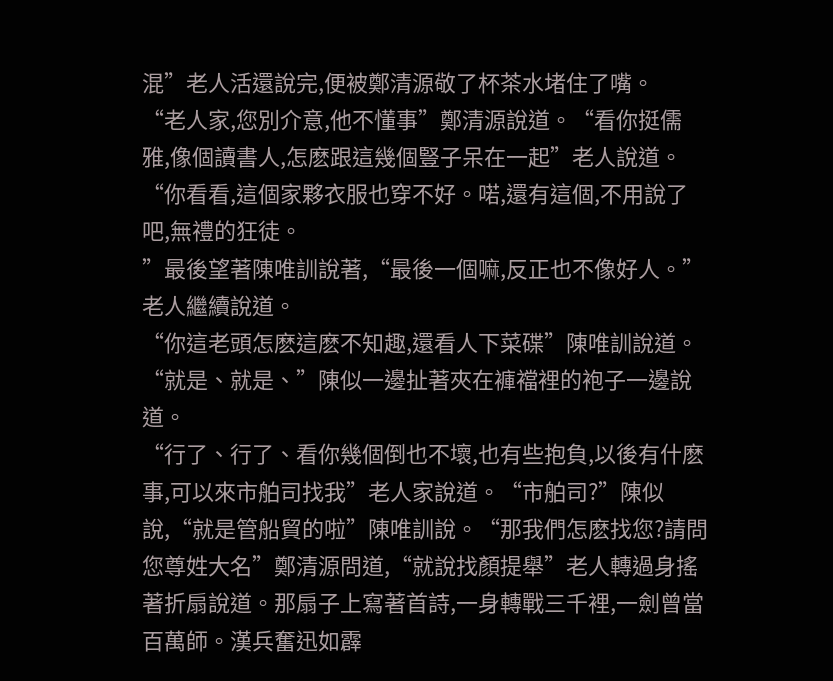混”老人活還說完,便被鄭清源敬了杯茶水堵住了嘴。
“老人家,您別介意,他不懂事”鄭清源說道。“看你挺儒雅,像個讀書人,怎麽跟這幾個豎子呆在一起”老人說道。“你看看,這個家夥衣服也穿不好。喏,還有這個,不用說了吧,無禮的狂徒。
”最後望著陳唯訓說著,“最後一個嘛,反正也不像好人。”老人繼續說道。
“你這老頭怎麽這麽不知趣,還看人下菜碟”陳唯訓說道。“就是、就是、”陳似一邊扯著夾在褲襠裡的袍子一邊說道。
“行了、行了、看你幾個倒也不壞,也有些抱負,以後有什麽事,可以來市舶司找我”老人家說道。“市舶司?”陳似說,“就是管船貿的啦”陳唯訓說。“那我們怎麽找您?請問您尊姓大名”鄭清源問道,“就說找顏提舉”老人轉過身搖著折扇說道。那扇子上寫著首詩,一身轉戰三千裡,一劍曾當百萬師。漢兵奮迅如霹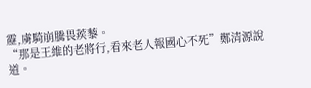靂,虜騎崩騰畏蒺藜。
“那是王維的老將行,看來老人報國心不死”鄭清源說道。